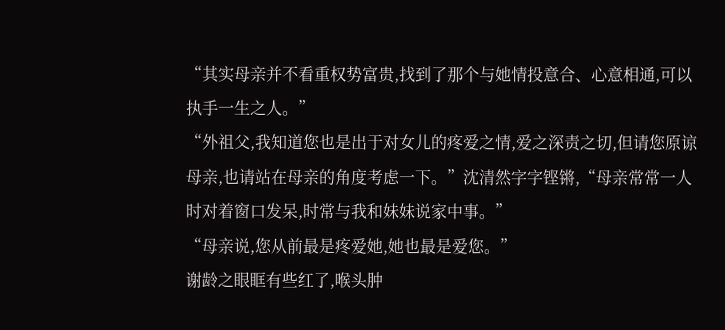“其实母亲并不看重权势富贵,找到了那个与她情投意合、心意相通,可以执手一生之人。”
“外祖父,我知道您也是出于对女儿的疼爱之情,爱之深责之切,但请您原谅母亲,也请站在母亲的角度考虑一下。”沈清然字字铿锵,“母亲常常一人时对着窗口发呆,时常与我和妹妹说家中事。”
“母亲说,您从前最是疼爱她,她也最是爱您。”
谢龄之眼眶有些红了,喉头肿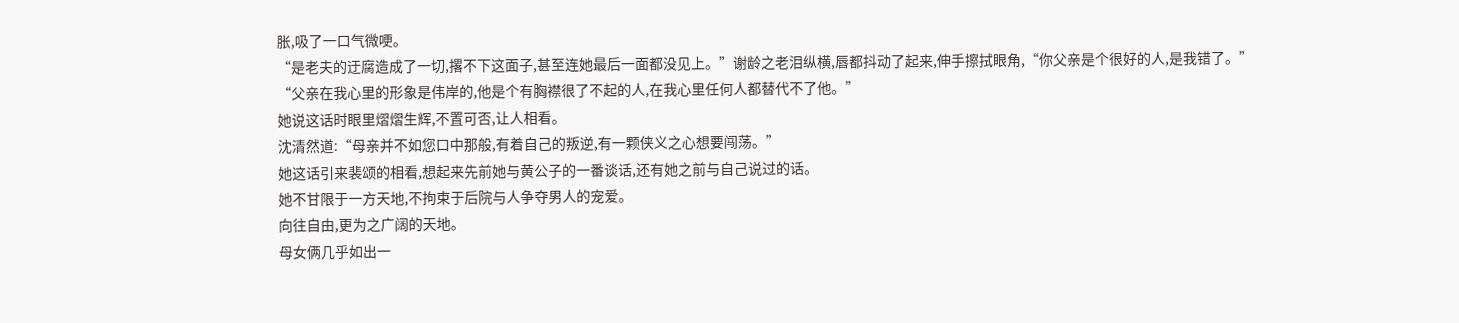胀,吸了一口气微哽。
“是老夫的迂腐造成了一切,撂不下这面子,甚至连她最后一面都没见上。”谢龄之老泪纵横,唇都抖动了起来,伸手擦拭眼角,“你父亲是个很好的人,是我错了。”
“父亲在我心里的形象是伟岸的,他是个有胸襟很了不起的人,在我心里任何人都替代不了他。”
她说这话时眼里熠熠生辉,不置可否,让人相看。
沈清然道:“母亲并不如您口中那般,有着自己的叛逆,有一颗侠义之心想要闯荡。”
她这话引来裴颂的相看,想起来先前她与黄公子的一番谈话,还有她之前与自己说过的话。
她不甘限于一方天地,不拘束于后院与人争夺男人的宠爱。
向往自由,更为之广阔的天地。
母女俩几乎如出一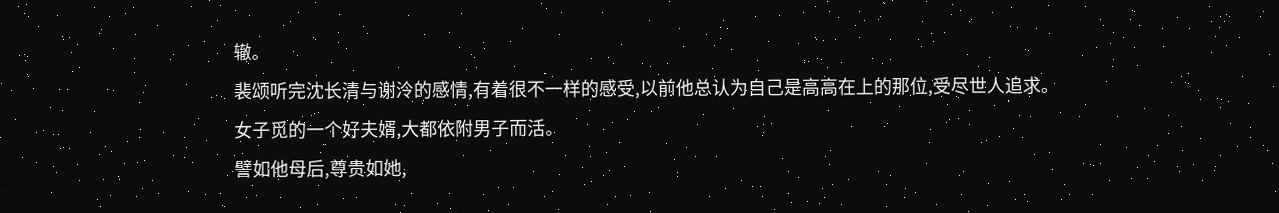辙。
裴颂听完沈长清与谢泠的感情,有着很不一样的感受,以前他总认为自己是高高在上的那位,受尽世人追求。
女子觅的一个好夫婿,大都依附男子而活。
譬如他母后,尊贵如她,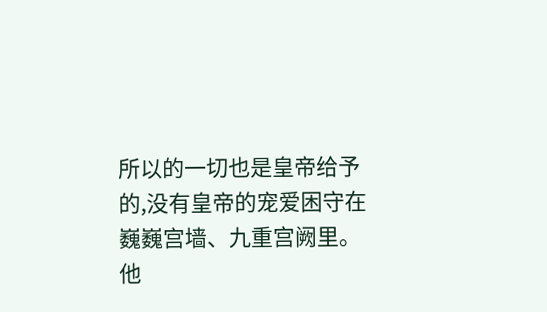所以的一切也是皇帝给予的,没有皇帝的宠爱困守在巍巍宫墙、九重宫阙里。
他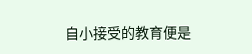自小接受的教育便是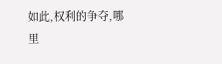如此,权利的争夺,哪里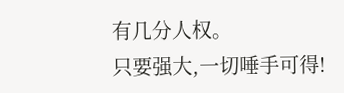有几分人权。
只要强大,一切唾手可得!